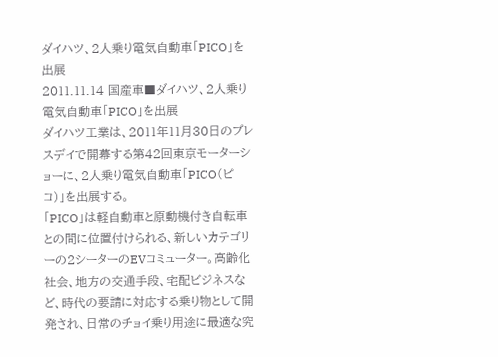ダイハツ、2人乗り電気自動車「PICO」を出展
2011.11.14 国産車■ダイハツ、2人乗り電気自動車「PICO」を出展
ダイハツ工業は、2011年11月30日のプレスデイで開幕する第42回東京モーターショーに、2人乗り電気自動車「PICO(ピコ)」を出展する。
「PICO」は軽自動車と原動機付き自転車との間に位置付けられる、新しいカテゴリーの2シーターのEVコミューター。高齢化社会、地方の交通手段、宅配ビジネスなど、時代の要請に対応する乗り物として開発され、日常のチョイ乗り用途に最適な究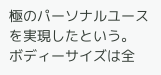極のパーソナルユースを実現したという。
ボディーサイズは全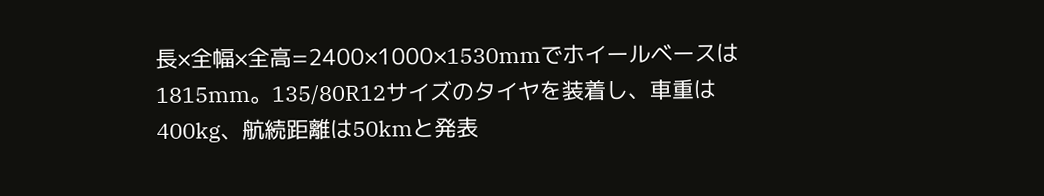長×全幅×全高=2400×1000×1530mmでホイールベースは1815mm。135/80R12サイズのタイヤを装着し、車重は400kg、航続距離は50kmと発表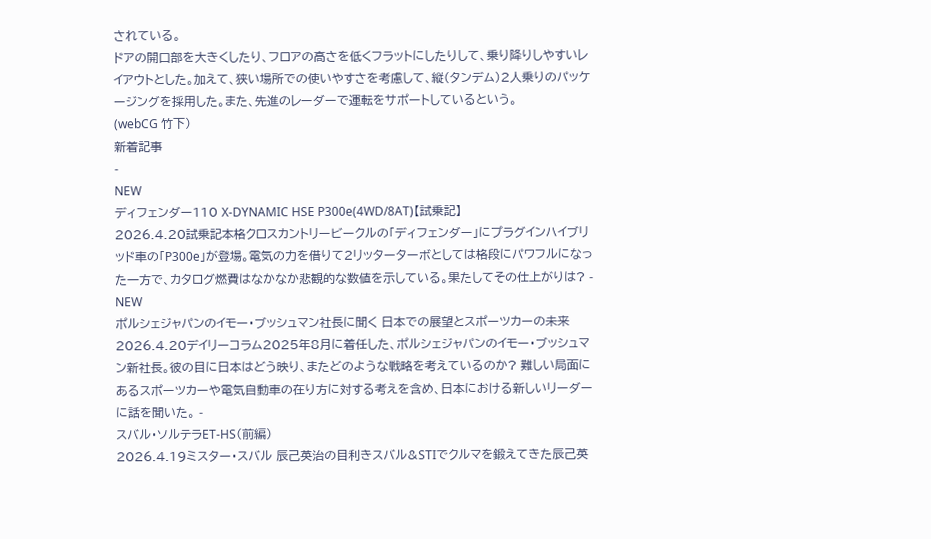されている。
ドアの開口部を大きくしたり、フロアの高さを低くフラットにしたりして、乗り降りしやすいレイアウトとした。加えて、狭い場所での使いやすさを考慮して、縦(タンデム)2人乗りのパッケージングを採用した。また、先進のレーダーで運転をサポートしているという。
(webCG 竹下)
新着記事
-
NEW
ディフェンダー110 X-DYNAMIC HSE P300e(4WD/8AT)【試乗記】
2026.4.20試乗記本格クロスカントリービークルの「ディフェンダー」にプラグインハイブリッド車の「P300e」が登場。電気の力を借りて2リッターターボとしては格段にパワフルになった一方で、カタログ燃費はなかなか悲観的な数値を示している。果たしてその仕上がりは? -
NEW
ポルシェジャパンのイモー・ブッシュマン社長に聞く 日本での展望とスポーツカーの未来
2026.4.20デイリーコラム2025年8月に着任した、ポルシェジャパンのイモー・ブッシュマン新社長。彼の目に日本はどう映り、またどのような戦略を考えているのか? 難しい局面にあるスポーツカーや電気自動車の在り方に対する考えを含め、日本における新しいリーダーに話を聞いた。 -
スバル・ソルテラET-HS(前編)
2026.4.19ミスター・スバル 辰己英治の目利きスバル&STIでクルマを鍛えてきた辰己英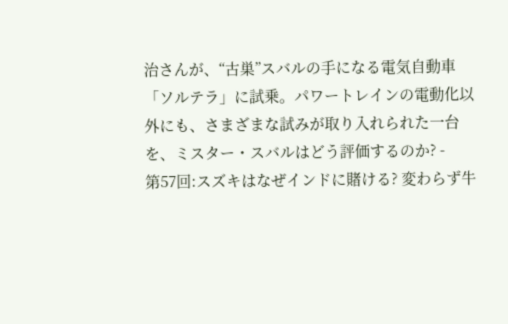治さんが、“古巣”スバルの手になる電気自動車「ソルテラ」に試乗。パワートレインの電動化以外にも、さまざまな試みが取り入れられた一台を、ミスター・スバルはどう評価するのか? -
第57回:スズキはなぜインドに賭ける? 変わらず牛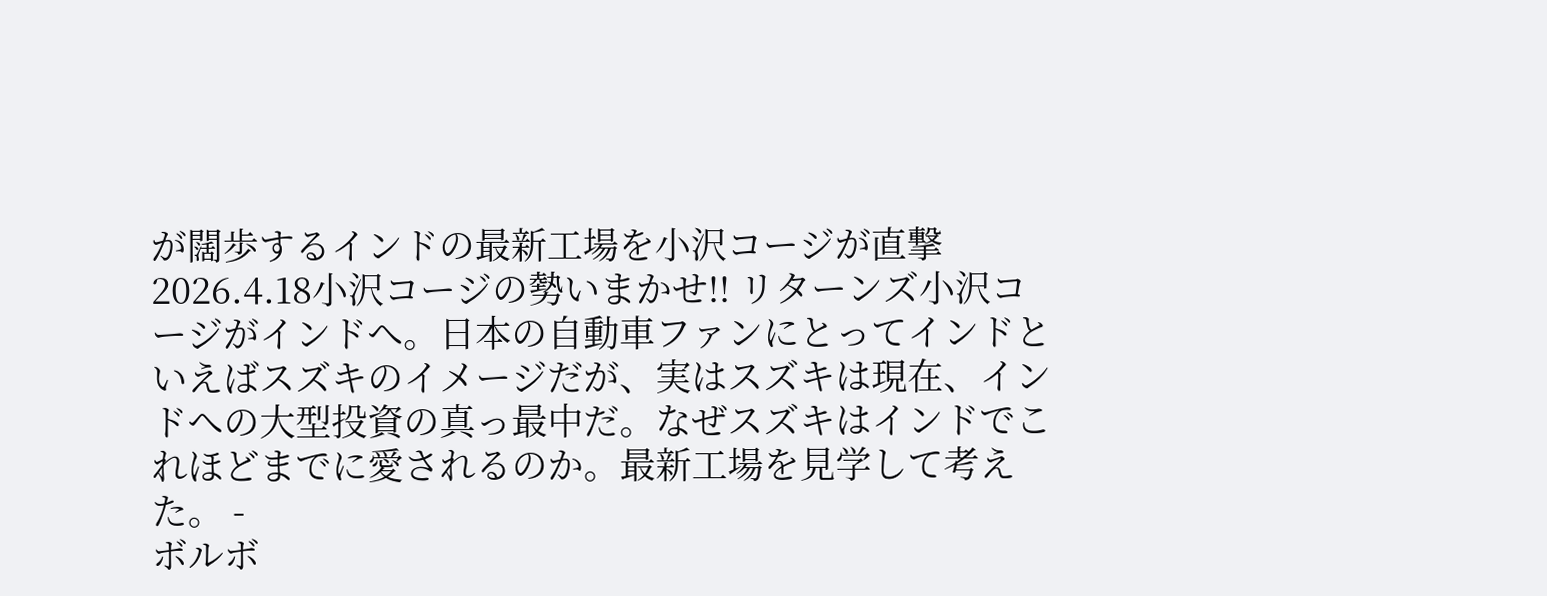が闊歩するインドの最新工場を小沢コージが直撃
2026.4.18小沢コージの勢いまかせ!! リターンズ小沢コージがインドへ。日本の自動車ファンにとってインドといえばスズキのイメージだが、実はスズキは現在、インドへの大型投資の真っ最中だ。なぜスズキはインドでこれほどまでに愛されるのか。最新工場を見学して考えた。 -
ボルボ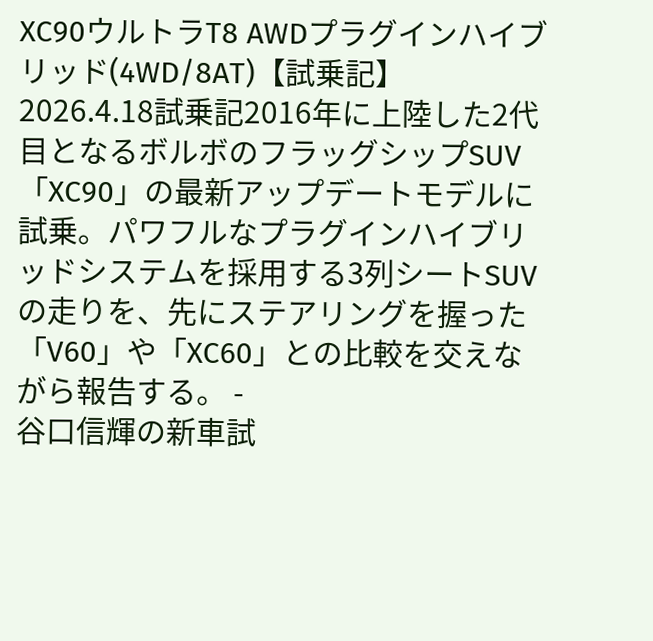XC90ウルトラT8 AWDプラグインハイブリッド(4WD/8AT)【試乗記】
2026.4.18試乗記2016年に上陸した2代目となるボルボのフラッグシップSUV「XC90」の最新アップデートモデルに試乗。パワフルなプラグインハイブリッドシステムを採用する3列シートSUVの走りを、先にステアリングを握った「V60」や「XC60」との比較を交えながら報告する。 -
谷口信輝の新車試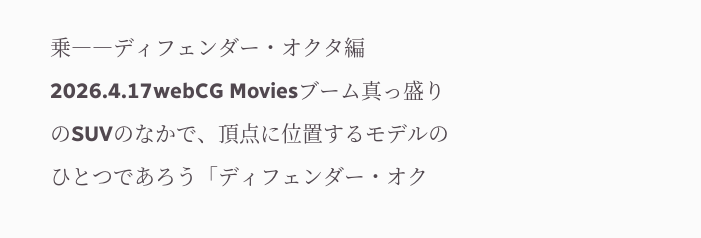乗――ディフェンダー・オクタ編
2026.4.17webCG Moviesブーム真っ盛りのSUVのなかで、頂点に位置するモデルのひとつであろう「ディフェンダー・オク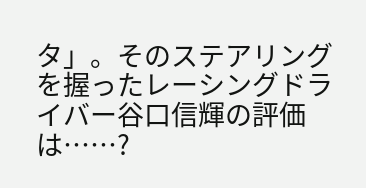タ」。そのステアリングを握ったレーシングドライバー谷口信輝の評価は……?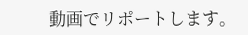動画でリポートします。